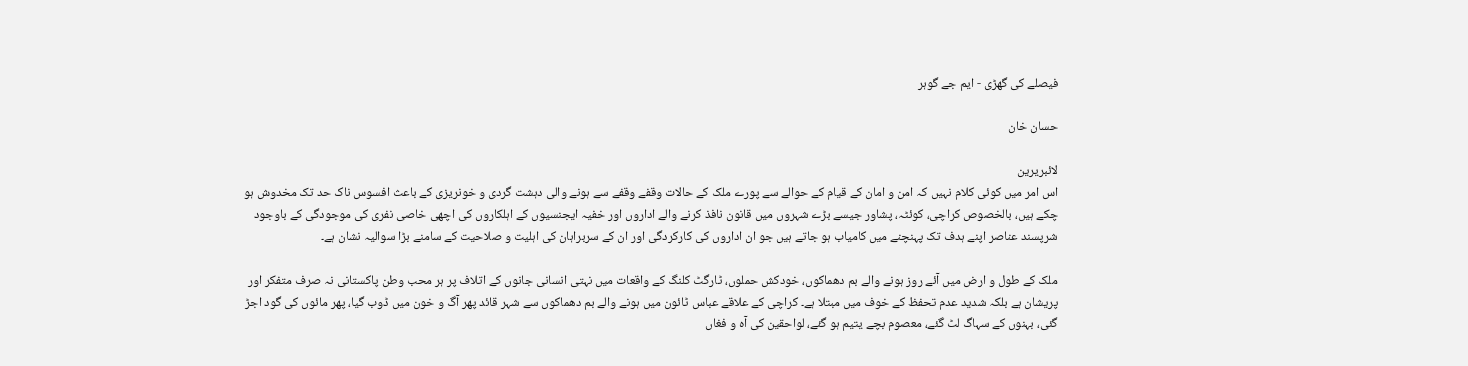فیصلے کی گھڑی - ایم جے گوہر

حسان خان

لائبریرین
اس امر میں کوئی کلام نہیں کہ امن و امان کے قیام کے حوالے سے پورے ملک کے حالات وقفے وقفے سے ہونے والی دہشت گردی و خونریزی کے باعث افسوس ناک حد تک مخدوش ہو چکے ہیں، بالخصوص کراچی، کوئٹہ، پشاور جیسے بڑے شہروں میں قانون نافذ کرنے والے اداروں اور خفیہ ایجنسیوں کے اہلکاروں کی اچھی خاصی نفری کی موجودگی کے باوجود شرپسند عناصر اپنے ہدف تک پہنچنے میں کامیاب ہو جاتے ہیں جو ان اداروں کی کارکردگی اور ان کے سربراہان کی اہلیت و صلاحیت کے سامنے بڑا سوالیہ نشان ہے۔

ملک کے طول و ارض میں آئے روز ہونے والے بم دھماکوں، خودکش حملوں، ٹارگٹ کلنگ کے واقعات میں نہتی انسانی جانوں کے اتلاف پر ہر محب وطن پاکستانی نہ صرف متفکر اور پریشان ہے بلکہ شدید عدم تحفظ کے خوف میں مبتلا ہے۔ کراچی کے علاقے عباس ٹائون میں ہونے والے بم دھماکوں سے شہر قائد پھر آگ و خون میں ڈوب گیا، پھر مائوں کی گود اجڑ گئی، بہنوں کے سہاگ لٹ گئے، معصوم بچے یتیم ہو گئے، لواحقین کی آہ و فغاں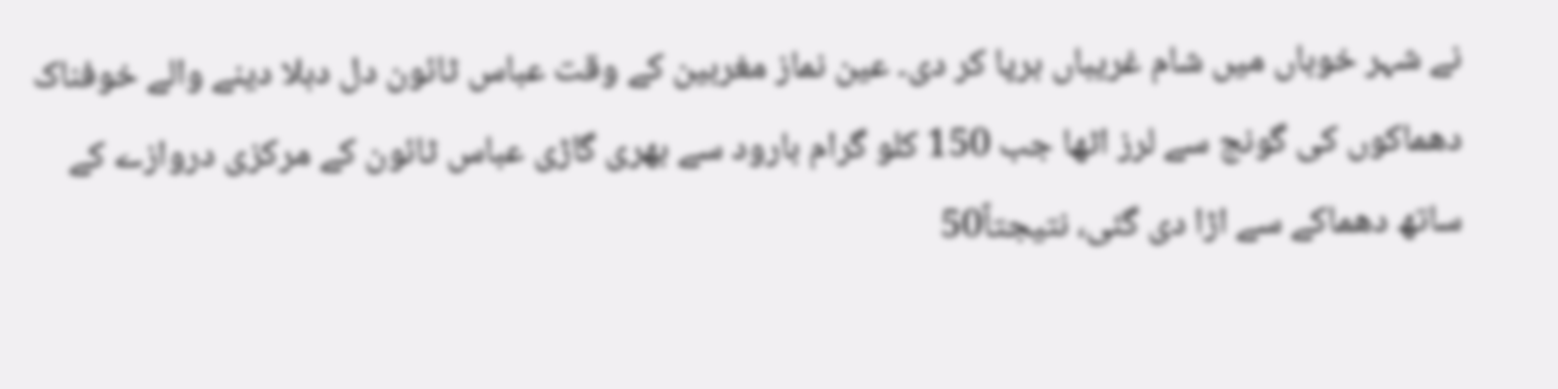نے شہر خوباں میں شام غریباں برپا کر دی۔ عین نماز مغربین کے وقت عباس ٹائون دل دہلا دینے والے خوفناک دھماکوں کی گونج سے لرز اٹھا جب 150 کلو گرام بارود سے بھری گاڑی عباس ٹائون کے مرکزی دروازے کے ساتھ دھماکے سے اڑا دی گئی، نتیجتاً50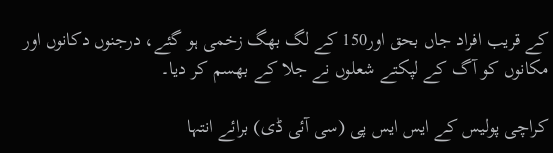کے قریب افراد جاں بحق اور150 کے لگ بھگ زخمی ہو گئے، درجنوں دکانوں اور مکانوں کو آگ کے لپکتے شعلوں نے جلا کے بھسم کر دیا۔

کراچی پولیس کے ایس ایس پی (سی آئی ڈی) برائے انتہا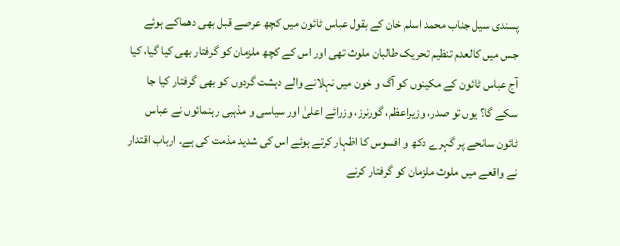پسندی سیل جناب محمد اسلم خان کے بقول عباس ٹائون میں کچھ عرصے قبل بھی دھماکے ہوئے جس میں کالعدم تنظیم تحریک طالبان ملوث تھی اور اس کے کچھ ملزمان کو گرفتار بھی کیا گیا، کیا آج عباس ٹائون کے مکینوں کو آگ و خون میں نہلانے والے دہشت گردوں کو بھی گرفتار کیا جا سکے گا؟ یوں تو صدر، وزیراعظم، گورنرز، وزرائے اعلیٰ اور سیاسی و مذہبی رہنمائوں نے عباس ٹائون سانحے پر گہرے دکھ و افسوس کا اظہار کرتے ہوئے اس کی شدید مذمت کی ہے۔ ارباب اقتدار نے واقعے میں ملوث ملزمان کو گرفتار کرنے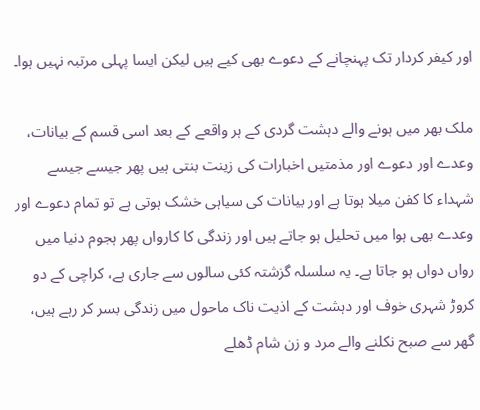اور کیفر کردار تک پہنچانے کے دعوے بھی کیے ہیں لیکن ایسا پہلی مرتبہ نہیں ہوا۔

ملک بھر میں ہونے والے دہشت گردی کے ہر واقعے کے بعد اسی قسم کے بیانات، وعدے اور دعوے اور مذمتیں اخبارات کی زینت بنتی ہیں پھر جیسے جیسے شہداء کا کفن میلا ہوتا ہے اور بیانات کی سیاہی خشک ہوتی ہے تو تمام دعوے اور وعدے بھی ہوا میں تحلیل ہو جاتے ہیں اور زندگی کا کارواں پھر ہجوم دنیا میں رواں دواں ہو جاتا ہے۔ یہ سلسلہ گزشتہ کئی سالوں سے جاری ہے، کراچی کے دو کروڑ شہری خوف اور دہشت کے اذیت ناک ماحول میں زندگی بسر کر رہے ہیں، گھر سے صبح نکلنے والے مرد و زن شام ڈھلے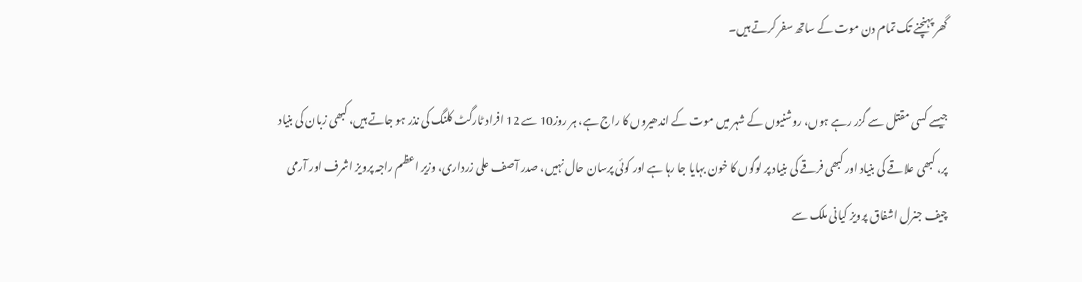گھر پہنچنے تک تمام دن موت کے ساتھ سفر کرتے ہیں۔

جیسے کسی مقتل سے گزر رہے ہوں، روشنیوں کے شہر میں موت کے اندھیروں کا راج ہے، ہر روز10 سے 12 افراد ٹارگٹ کلنگ کی نذر ہو جاتے ہیں، کبھی زبان کی بنیاد پر، کبھی علاقے کی بنیاد اور کبھی فرقے کی بنیاد پر لوگوں کا خون بہایا جا رہا ہے اور کوئی پرسان حال نہیں، صدر آصف علی زرداری، وزیر اعظم راجہ پرویز اشرف اور آرمی چیف جنرل اشفاق پرویز کیانی ملک سے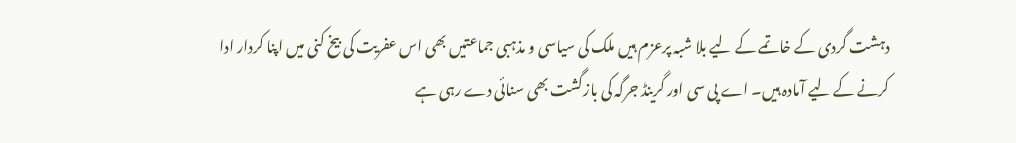دہشت گردی کے خاتمے کے لیے بلا شبہ پرعزم ہیں ملک کی سیاسی و مذہبی جماعتیں بھی اس عفریت کی بیخ کنی میں اپنا کردار ادا کرنے کے لیے آمادہ ہیں۔ اے پی سی اور گرینڈ جرگہ کی بازگشت بھی سنائی دے رہی ہے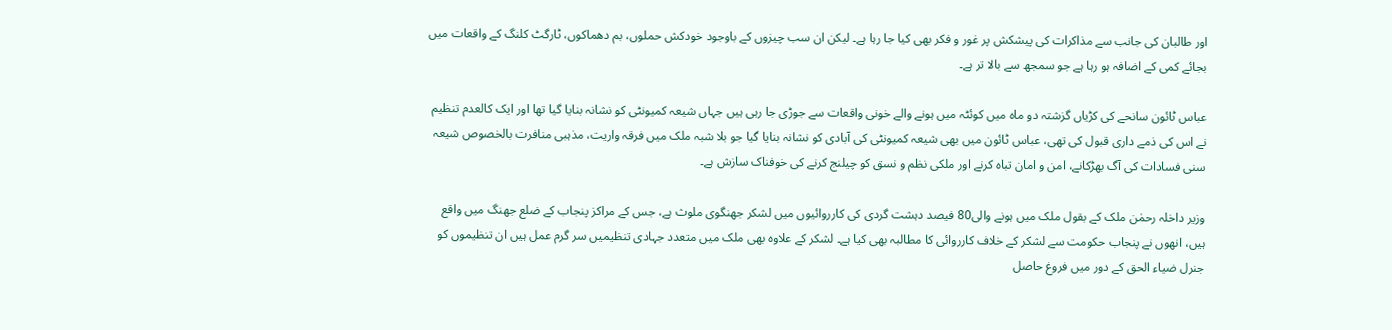اور طالبان کی جانب سے مذاکرات کی پیشکش پر غور و فکر بھی کیا جا رہا ہے۔ لیکن ان سب چیزوں کے باوجود خودکش حملوں، بم دھماکوں، ٹارگٹ کلنگ کے واقعات میں بجائے کمی کے اضافہ ہو رہا ہے جو سمجھ سے بالا تر ہے۔

عباس ٹائون سانحے کی کڑیاں گزشتہ دو ماہ میں کوئٹہ میں ہونے والے خونی واقعات سے جوڑی جا رہی ہیں جہاں شیعہ کمیونٹی کو نشانہ بنایا گیا تھا اور ایک کالعدم تنظیم نے اس کی ذمے داری قبول کی تھی، عباس ٹائون میں بھی شیعہ کمیونٹی کی آبادی کو نشانہ بنایا گیا جو بلا شبہ ملک میں فرقہ واریت، مذہبی منافرت بالخصوص شیعہ سنی فسادات کی آگ بھڑکانے، امن و امان تباہ کرنے اور ملکی نظم و نسق کو چیلنج کرنے کی خوفناک سازش ہے۔

وزیر داخلہ رحمٰن ملک کے بقول ملک میں ہونے والی80 فیصد دہشت گردی کی کارروائیوں میں لشکر جھنگوی ملوث ہے، جس کے مراکز پنجاب کے ضلع جھنگ میں واقع ہیں، انھوں نے پنجاب حکومت سے لشکر کے خلاف کارروائی کا مطالبہ بھی کیا ہے۔ لشکر کے علاوہ بھی ملک میں متعدد جہادی تنظیمیں سر گرم عمل ہیں ان تنظیموں کو جنرل ضیاء الحق کے دور میں فروغ حاصل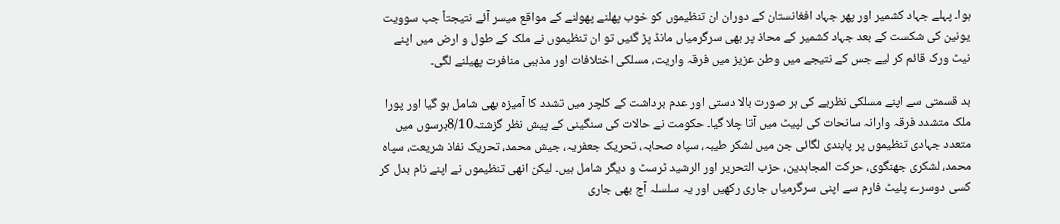ہوا۔ پہلے جہاد کشمیر اور پھر جہاد افغانستان کے دوران ان تنظیموں کو خوب پھلنے پھولنے کے مواقع میسر آئے نتیجتاً جب سوویت یونین کی شکست کے بعد جہاد کشمیر کے محاذ پر بھی سرگرمیاں مانڈ پڑ گئیں تو ان تنظیموں نے ملک کے طول و ارض میں اپنے نیٹ ورک قائم کر لیے جس کے نتیجے میں وطن عزیز میں فرقہ واریت، مسلکی اختلافات اور مذہبی منافرت پھیلنے لگی۔

بد قسمتی سے اپنے مسلکی نظریے کی ہر صورت بالا دستی اور عدم برداشت کے کلچر میں تشدد کا آمیزہ بھی شامل ہو گیا اور پورا ملک متشدد فرقہ وارانہ سانحات کی لپیٹ میں آتا چلا گیا۔ حکومت نے حالات کی سنگینی کے پیش نظر گزشتہ8/10برسوں میں متعدد جہادی تنظیموں پر پابندی لگائی جن میں لشکر طیبہ، سپاہ صحابہ، تحریک جعفریہ، جیش محمد، تحریک نفاذ شریعت، سپاہ محمد، لشکری جھنگوی، حرکت المجاہدین، حزب التحریر اور الرشید ٹرسٹ و دیگر شامل ہیں۔ لیکن انھی تنظیموں نے اپنے نام بدل کر کسی دوسرے پلیٹ فارم سے اپنی سرگرمیاں جاری رکھیں اور یہ سلسلہ آج بھی جاری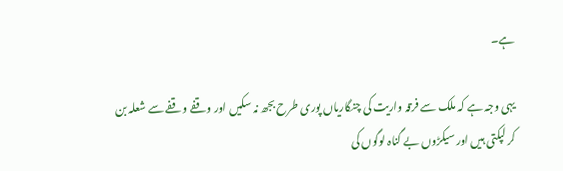ہے۔

یہی وجہ ہے کہ ملک سے فرقہ واریت کی چنگاریاں پوری طرح بجھ نہ سکیں اور وقفے وقفے سے شعلہ بن کر لپکتی ہیں اور سیکڑوں بے گناہ لوگوں کی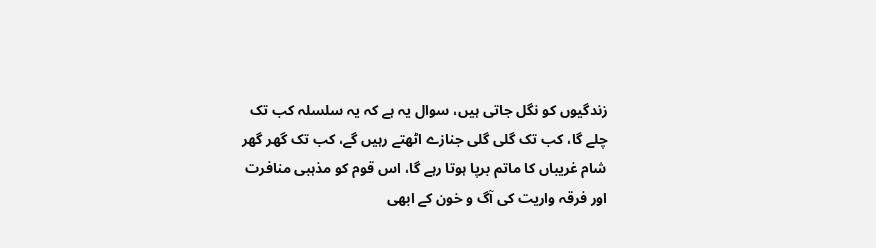زندگیوں کو نگل جاتی ہیں، سوال یہ ہے کہ یہ سلسلہ کب تک چلے گا، کب تک گلی گلی جنازے اٹھتے رہیں گے، کب تک گھر گھر شام غریباں کا ماتم برپا ہوتا رہے گا، اس قوم کو مذہبی منافرت اور فرقہ واریت کی آگ و خون کے ابھی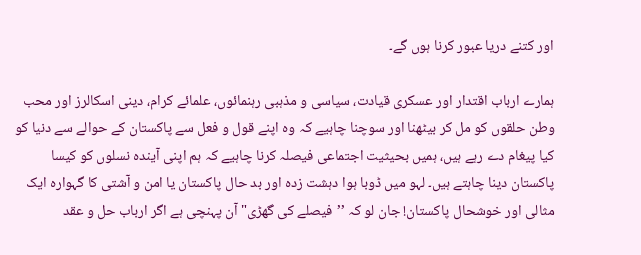اور کتنے دریا عبور کرنا ہوں گے۔

ہمارے ارباب اقتدار اور عسکری قیادت، سیاسی و مذہبی رہنمائوں، علمائے کرام، دینی اسکالرز اور محب وطن حلقوں کو مل کر بیٹھنا اور سوچنا چاہیے کہ وہ اپنے قول و فعل سے پاکستان کے حوالے سے دنیا کو کیا پیغام دے رہے ہیں، ہمیں بحیثیت اجتماعی فیصلہ کرنا چاہیے کہ ہم اپنی آیندہ نسلوں کو کیسا پاکستان دینا چاہتے ہیں۔ لہو میں ڈوبا ہوا دہشت زدہ اور بد حال پاکستان یا امن و آشتی کا گہوارہ ایک مثالی اور خوشحال پاکستان! جان لو کہ ’’فیصلے کی گھڑی" آن پہنچی ہے اگر ارباب حل و عقد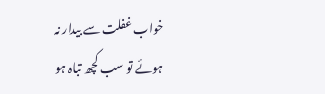خواب غفلت سے بیدار نہ ہوئے تو سب کچھ تباہ ہو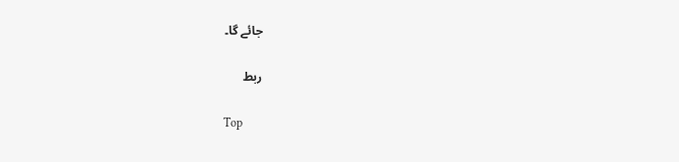جائے گا۔

ربط

Top